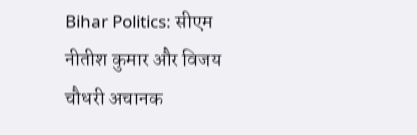Bihar Politics: सीएम नीतीश कुमार और विजय चौधरी अचानक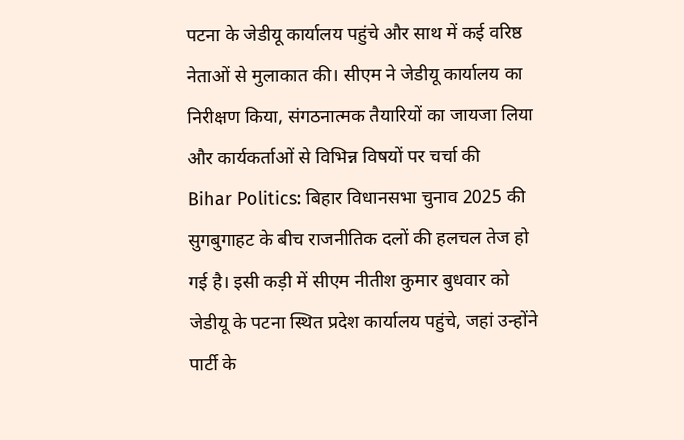पटना के जेडीयू कार्यालय पहुंचे और साथ में कई वरिष्ठ नेताओं से मुलाकात की। सीएम ने जेडीयू कार्यालय का निरीक्षण किया, संगठनात्मक तैयारियों का जायजा लिया और कार्यकर्ताओं से विभिन्न विषयों पर चर्चा की
Bihar Politics: बिहार विधानसभा चुनाव 2025 की सुगबुगाहट के बीच राजनीतिक दलों की हलचल तेज हो गई है। इसी कड़ी में सीएम नीतीश कुमार बुधवार को जेडीयू के पटना स्थित प्रदेश कार्यालय पहुंचे, जहां उन्होंने पार्टी के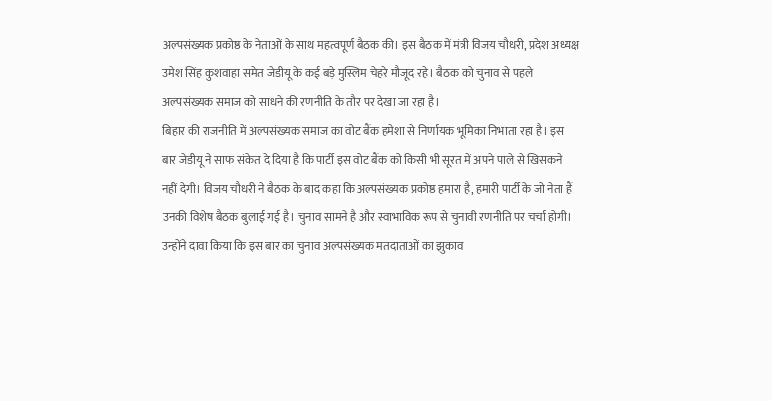अल्पसंख्यक प्रकोष्ठ के नेताओं के साथ महत्वपूर्ण बैठक की। इस बैठक में मंत्री विजय चौधरी, प्रदेश अध्यक्ष उमेश सिंह कुशवाहा समेत जेडीयू के कई बड़े मुस्लिम चेहरे मौजूद रहे। बैठक को चुनाव से पहले अल्पसंख्यक समाज को साधने की रणनीति के तौर पर देखा जा रहा है।
बिहार की राजनीति में अल्पसंख्यक समाज का वोट बैंक हमेशा से निर्णायक भूमिका निभाता रहा है। इस बार जेडीयू ने साफ संकेत दे दिया है कि पार्टी इस वोट बैंक को किसी भी सूरत में अपने पाले से खिसकने नहीं देगी। विजय चौधरी ने बैठक के बाद कहा कि अल्पसंख्यक प्रकोष्ठ हमारा है, हमारी पार्टी के जो नेता हैं उनकी विशेष बैठक बुलाई गई है। चुनाव सामने है और स्वाभाविक रूप से चुनावी रणनीति पर चर्चा होगी। उन्होंने दावा किया कि इस बार का चुनाव अल्पसंख्यक मतदाताओं का झुकाव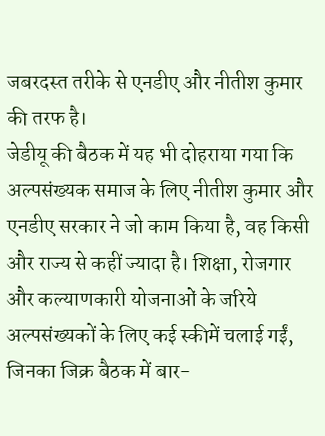जबरदस्त तरीके से एनडीए और नीतीश कुमार की तरफ है।
जेडीयू की बैठक में यह भी दोहराया गया कि अल्पसंख्यक समाज के लिए नीतीश कुमार और एनडीए सरकार ने जो काम किया है, वह किसी और राज्य से कहीं ज्यादा है। शिक्षा, रोजगार और कल्याणकारी योजनाओं के जरिये अल्पसंख्यकों के लिए कई स्कीमें चलाई गईं, जिनका जिक्र बैठक में बार-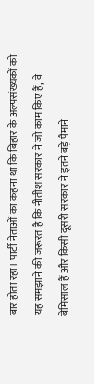बार होता रहा। पार्टी नेताओं का कहना था कि बिहार के अल्पसंख्यकों को यह समझाने की जरूरत है कि नीतीश सरकार ने जो काम किए हैं, वे बेमिसाल हैं और किसी दूसरी सरकार ने इतने बड़े पैमाने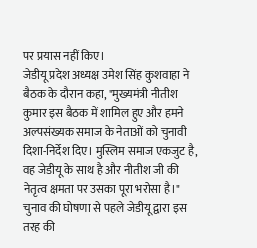पर प्रयास नहीं किए।
जेडीयू प्रदेश अध्यक्ष उमेश सिंह कुशवाहा ने बैठक के दौरान कहा, "मुख्यमंत्री नीतीश कुमार इस बैठक में शामिल हुए और हमने अल्पसंख्यक समाज के नेताओं को चुनावी दिशा-निर्देश दिए। मुस्लिम समाज एकजुट है, वह जेडीयू के साथ है और नीतीश जी की नेतृत्व क्षमता पर उसका पूरा भरोसा है।"
चुनाव की घोषणा से पहले जेडीयू द्वारा इस तरह की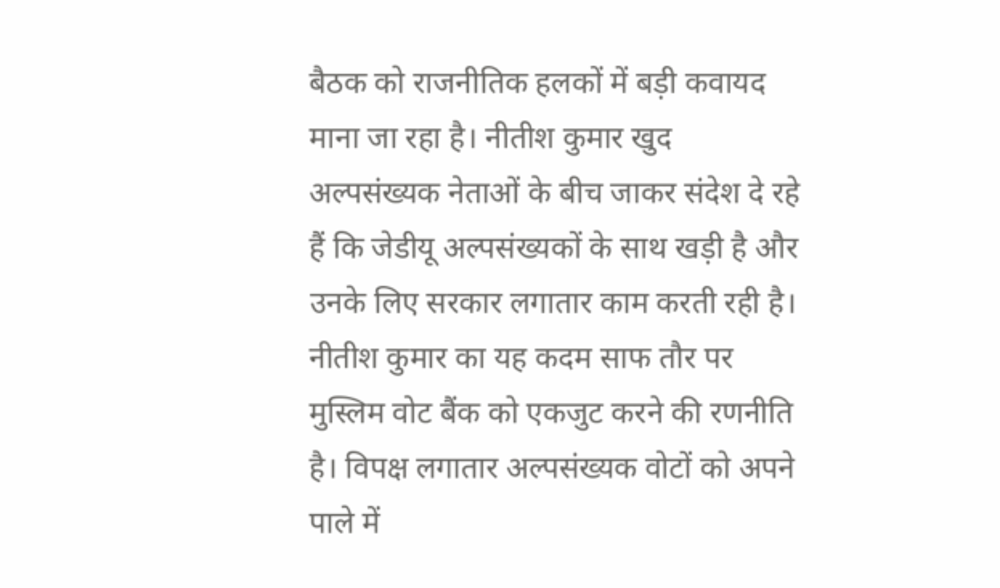बैठक को राजनीतिक हलकों में बड़ी कवायद माना जा रहा है। नीतीश कुमार खुद अल्पसंख्यक नेताओं के बीच जाकर संदेश दे रहे हैं कि जेडीयू अल्पसंख्यकों के साथ खड़ी है और उनके लिए सरकार लगातार काम करती रही है। नीतीश कुमार का यह कदम साफ तौर पर मुस्लिम वोट बैंक को एकजुट करने की रणनीति है। विपक्ष लगातार अल्पसंख्यक वोटों को अपने पाले में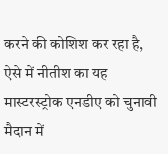करने की कोशिश कर रहा है, ऐसे में नीतीश का यह मास्टरस्ट्रोक एनडीए को चुनावी मैदान में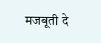मजबूती दे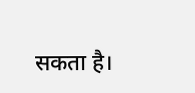सकता है।